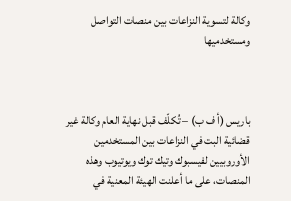وكالة لتسوية النزاعات بين منصات التواصل  ومستخدميها



باريس (أ ف ب) – تُكلّف قبل نهاية العام وكالة غير قضائية البت في النزاعات بين المستخدمين الأوروبيين لفيسبوك وتيك توك ويوتيوب وهذه المنصات، على ما أعلنت الهيئة المعنية في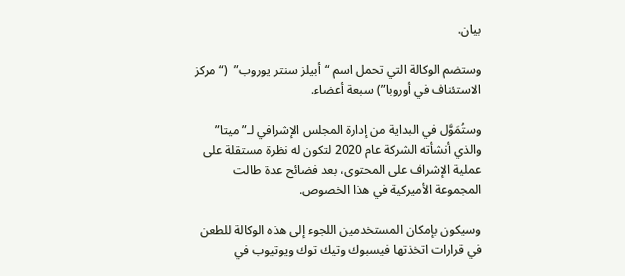بيان.

وستضم الوكالة التي تحمل اسم “أبيلز سنتر يوروب”  (“مركز الاستئناف في أوروبا”) سبعة أعضاء.

وستُمَوَّل في البداية من إدارة المجلس الإشرافي لـ”ميتا” والذي أنشأته الشركة عام 2020 لتكون له نظرة مستقلة على عملية الإشراف على المحتوى، بعد فضائح عدة طالت المجموعة الأميركية في هذا الخصوص.

وسيكون بإمكان المستخدمين اللجوء إلى هذه الوكالة للطعن في قرارات اتخذتها فيسبوك وتيك توك ويوتيوب في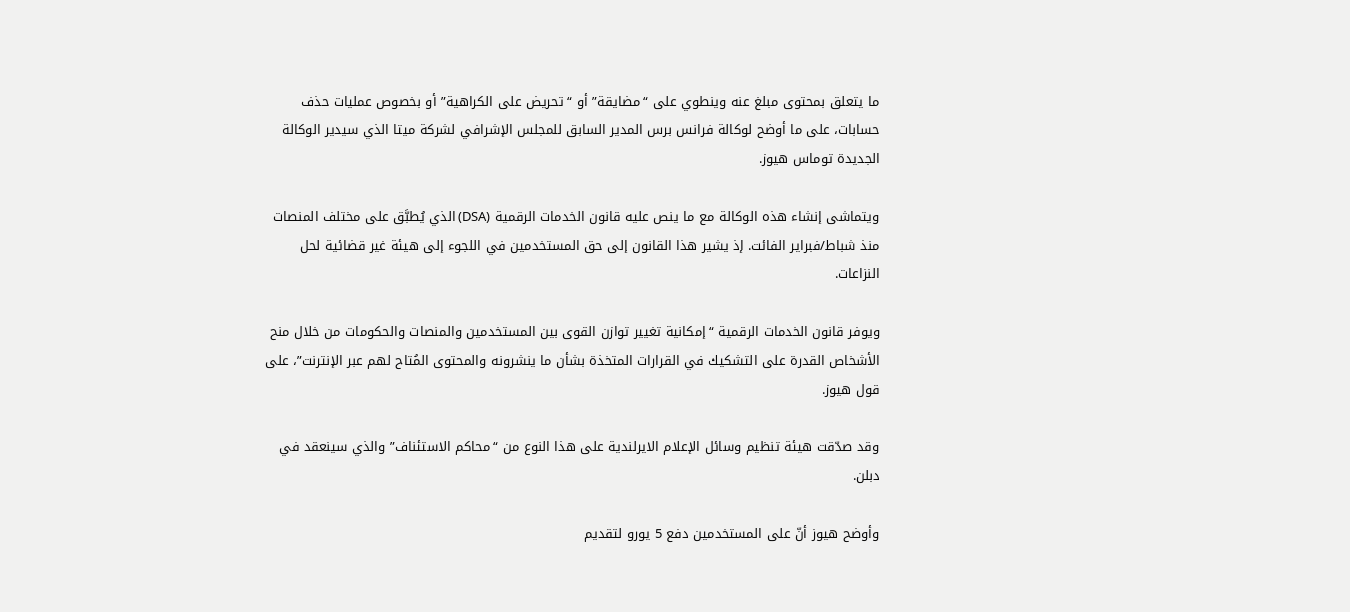ما يتعلق بمحتوى مبلغ عنه وينطوي على “مضايقة” أو “تحريض على الكراهية” أو بخصوص عمليات حذف حسابات، على ما أوضح لوكالة فرانس برس المدير السابق للمجلس الإشرافي لشركة ميتا الذي سيدير الوكالة الجديدة توماس هيوز.

ويتماشى إنشاء هذه الوكالة مع ما ينص عليه قانون الخدمات الرقمية (DSA) الذي يُطبَّق على مختلف المنصات منذ شباط/فبراير الفائت. إذ يشير هذا القانون إلى حق المستخدمين في اللجوء إلى هيئة غير قضائية لحل النزاعات.

ويوفر قانون الخدمات الرقمية “إمكانية تغيير توازن القوى بين المستخدمين والمنصات والحكومات من خلال منح الأشخاص القدرة على التشكيك في القرارات المتخذة بشأن ما ينشرونه والمحتوى المُتاح لهم عبر الإنترنت”، على قول هيوز.

وقد صدّقت هيئة تنظيم وسائل الإعلام الايرلندية على هذا النوع من “محاكم الاستئناف” والذي سينعقد في دبلن.

وأوضح هيوز أنّ على المستخدمين دفع 5 يورو لتقديم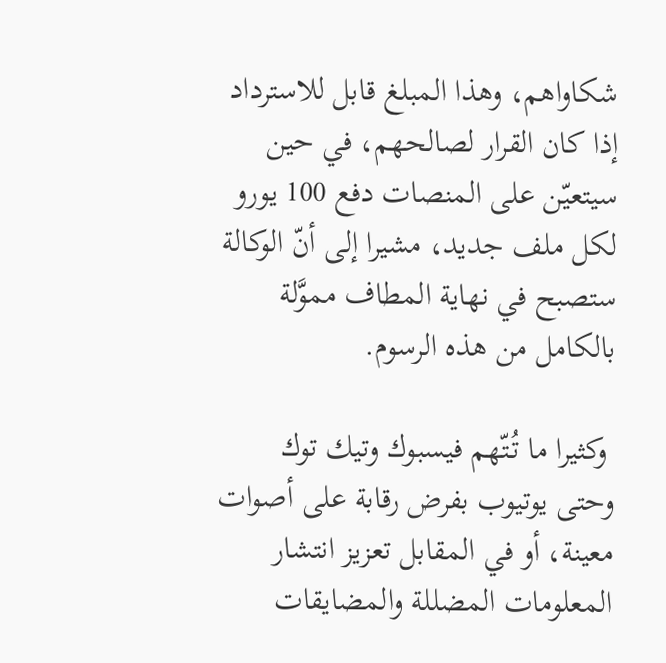شكاواهم، وهذا المبلغ قابل للاسترداد إذا كان القرار لصالحهم، في حين سيتعيّن على المنصات دفع 100 يورو لكل ملف جديد، مشيرا إلى أنّ الوكالة ستصبح في نهاية المطاف مموَّلة بالكامل من هذه الرسوم.

 وكثيرا ما تُتّهم فيسبوك وتيك توك وحتى يوتيوب بفرض رقابة على أصوات معينة، أو في المقابل تعزيز انتشار المعلومات المضللة والمضايقات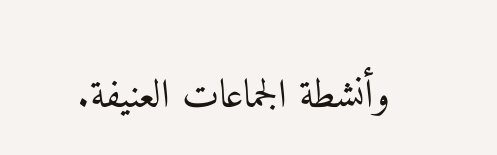وأنشطة الجماعات العنيفة.